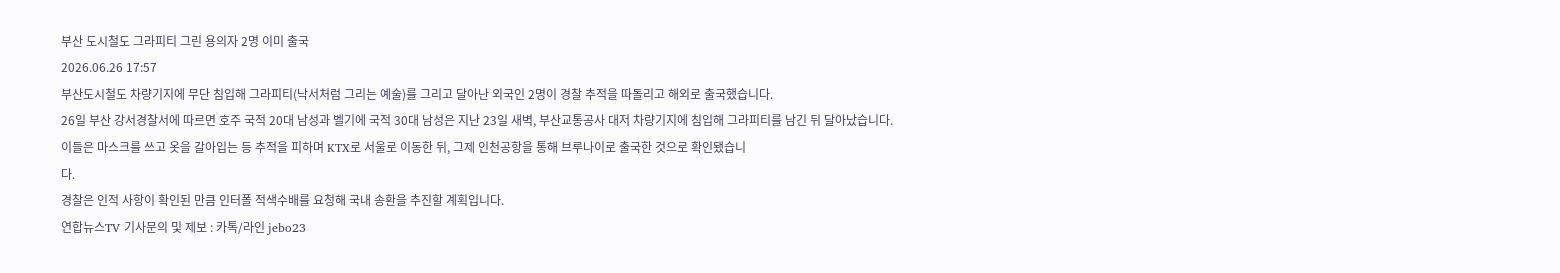부산 도시철도 그라피티 그린 용의자 2명 이미 출국
2026.06.26 17:57
부산도시철도 차량기지에 무단 침입해 그라피티(낙서처럼 그리는 예술)를 그리고 달아난 외국인 2명이 경찰 추적을 따돌리고 해외로 출국했습니다.
26일 부산 강서경찰서에 따르면 호주 국적 20대 남성과 벨기에 국적 30대 남성은 지난 23일 새벽, 부산교통공사 대저 차량기지에 침입해 그라피티를 남긴 뒤 달아났습니다.
이들은 마스크를 쓰고 옷을 갈아입는 등 추적을 피하며 KTX로 서울로 이동한 뒤, 그제 인천공항을 통해 브루나이로 출국한 것으로 확인됐습니
다.
경찰은 인적 사항이 확인된 만큼 인터폴 적색수배를 요청해 국내 송환을 추진할 계획입니다.
연합뉴스TV 기사문의 및 제보 : 카톡/라인 jebo23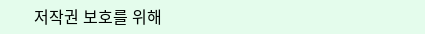저작권 보호를 위해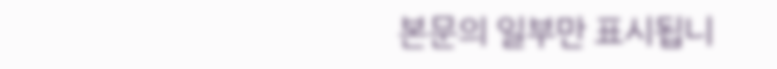본문의 일부만 표시됩니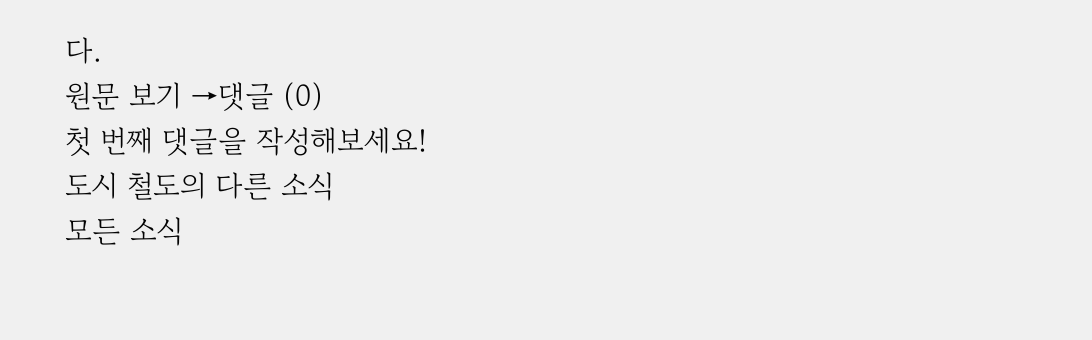다.
원문 보기 →댓글 (0)
첫 번째 댓글을 작성해보세요!
도시 철도의 다른 소식
모든 소식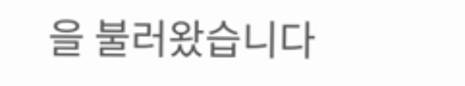을 불러왔습니다